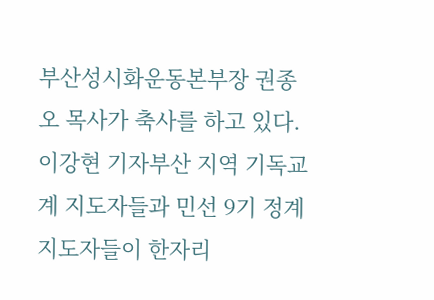부산성시화운동본부장 권종오 목사가 축사를 하고 있다. 이강현 기자부산 지역 기독교계 지도자들과 민선 9기 정계 지도자들이 한자리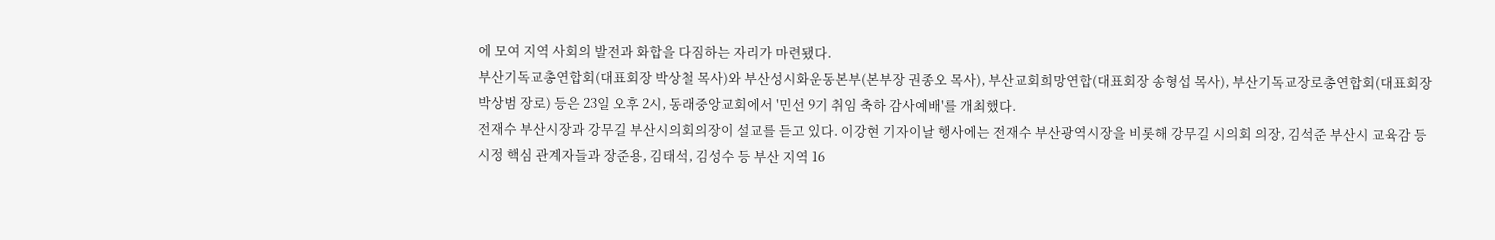에 모여 지역 사회의 발전과 화합을 다짐하는 자리가 마련됐다.
부산기독교총연합회(대표회장 박상철 목사)와 부산성시화운동본부(본부장 권종오 목사), 부산교회희망연합(대표회장 송형섭 목사), 부산기독교장로총연합회(대표회장 박상범 장로) 등은 23일 오후 2시, 동래중앙교회에서 '민선 9기 취임 축하 감사예배'를 개최했다.
전재수 부산시장과 강무길 부산시의회의장이 설교를 듣고 있다. 이강현 기자이날 행사에는 전재수 부산광역시장을 비롯해 강무길 시의회 의장, 김석준 부산시 교육감 등 시정 핵심 관계자들과 장준용, 김태석, 김성수 등 부산 지역 16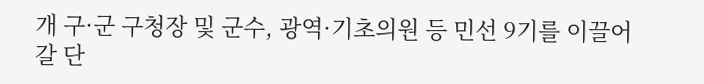개 구·군 구청장 및 군수, 광역·기초의원 등 민선 9기를 이끌어갈 단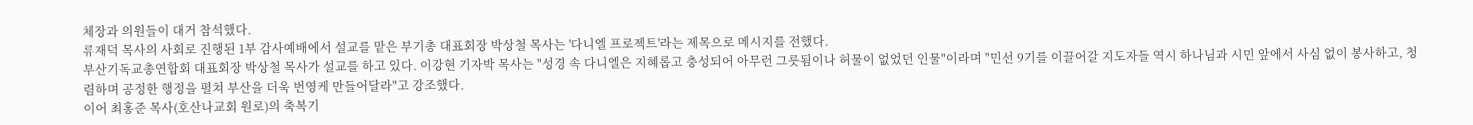체장과 의원들이 대거 참석했다.
류재덕 목사의 사회로 진행된 1부 감사예배에서 설교를 맡은 부기총 대표회장 박상철 목사는 '다니엘 프로젝트'라는 제목으로 메시지를 전했다.
부산기독교총연합회 대표회장 박상철 목사가 설교를 하고 있다. 이강현 기자박 목사는 "성경 속 다니엘은 지혜롭고 충성되어 아무런 그릇됨이나 허물이 없었던 인물"이라며 "민선 9기를 이끌어갈 지도자들 역시 하나님과 시민 앞에서 사심 없이 봉사하고, 청렴하며 공정한 행정을 펼쳐 부산을 더욱 번영케 만들어달라"고 강조했다.
이어 최홍준 목사(호산나교회 원로)의 축복기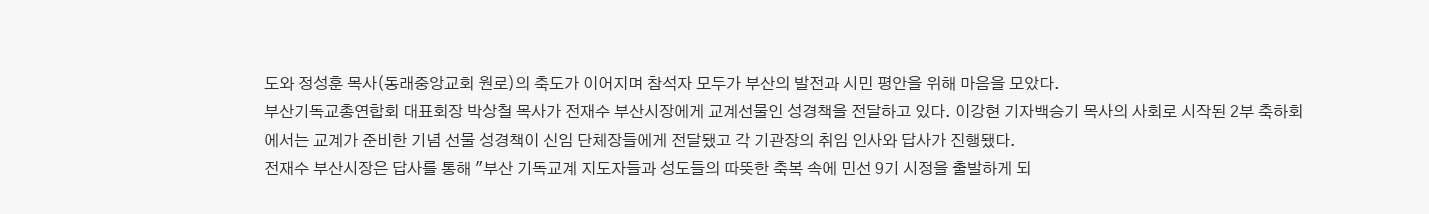도와 정성훈 목사(동래중앙교회 원로)의 축도가 이어지며 참석자 모두가 부산의 발전과 시민 평안을 위해 마음을 모았다.
부산기독교총연합회 대표회장 박상철 목사가 전재수 부산시장에게 교계선물인 성경책을 전달하고 있다. 이강현 기자백승기 목사의 사회로 시작된 2부 축하회에서는 교계가 준비한 기념 선물 성경책이 신임 단체장들에게 전달됐고 각 기관장의 취임 인사와 답사가 진행됐다.
전재수 부산시장은 답사를 통해 "부산 기독교계 지도자들과 성도들의 따뜻한 축복 속에 민선 9기 시정을 출발하게 되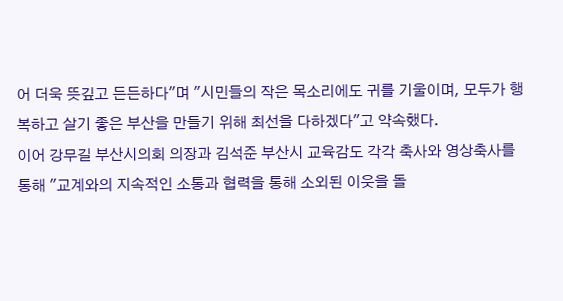어 더욱 뜻깊고 든든하다"며 "시민들의 작은 목소리에도 귀를 기울이며, 모두가 행복하고 살기 좋은 부산을 만들기 위해 최선을 다하겠다"고 약속했다.
이어 강무길 부산시의회 의장과 김석준 부산시 교육감도 각각 축사와 영상축사를 통해 "교계와의 지속적인 소통과 협력을 통해 소외된 이웃을 돌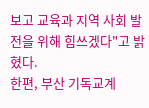보고 교육과 지역 사회 발전을 위해 힘쓰겠다"고 밝혔다.
한편, 부산 기독교계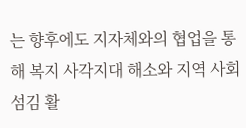는 향후에도 지자체와의 협업을 통해 복지 사각지대 해소와 지역 사회 섬김 활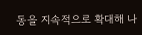동을 지속적으로 확대해 나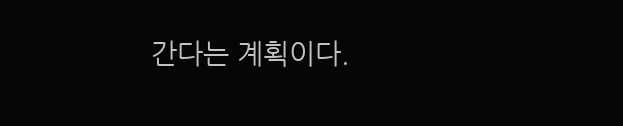간다는 계획이다.